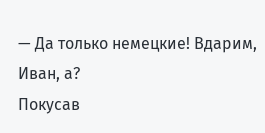— Да только немецкие! Вдарим, Иван, а?
Покусав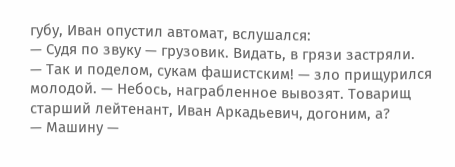губу, Иван опустил автомат, вслушался:
— Судя по звуку — грузовик. Видать, в грязи застряли.
— Так и поделом, сукам фашистским! — зло прищурился молодой. — Небось, награбленное вывозят. Товарищ старший лейтенант, Иван Аркадьевич, догоним, а?
— Машину —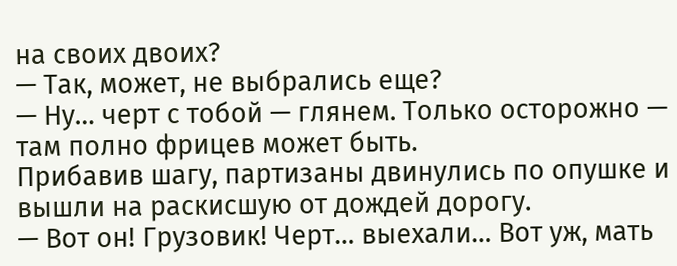на своих двоих?
— Так, может, не выбрались еще?
— Ну… черт с тобой — глянем. Только осторожно — там полно фрицев может быть.
Прибавив шагу, партизаны двинулись по опушке и вышли на раскисшую от дождей дорогу.
— Вот он! Грузовик! Черт… выехали… Вот уж, мать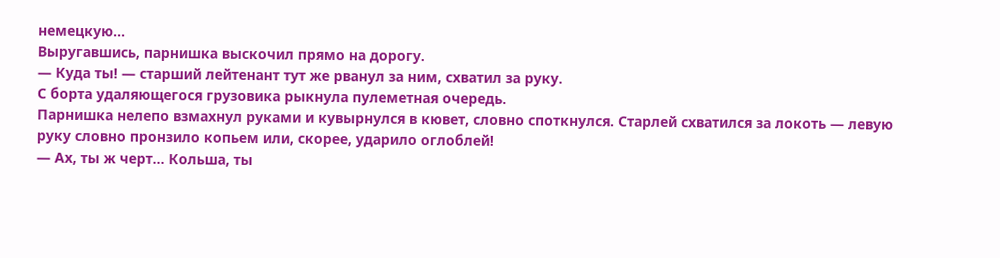немецкую…
Выругавшись, парнишка выскочил прямо на дорогу.
— Куда ты! — старший лейтенант тут же рванул за ним, схватил за руку.
С борта удаляющегося грузовика рыкнула пулеметная очередь.
Парнишка нелепо взмахнул руками и кувырнулся в кювет, словно споткнулся. Старлей схватился за локоть — левую руку словно пронзило копьем или, скорее, ударило оглоблей!
— Ах, ты ж черт… Кольша, ты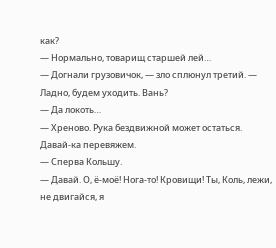как?
— Нормально, товарищ старшей лей…
— Догнали грузовичок, — зло сплюнул третий. — Ладно, будем уходить. Вань?
— Да локоть…
— Хреново. Рука бездвижной может остаться. Давай-ка перевяжем.
— Сперва Кольшу.
— Давай. О, ё-моё! Нога-то! Кровищи! Ты, Коль, лежи, не двигайся, я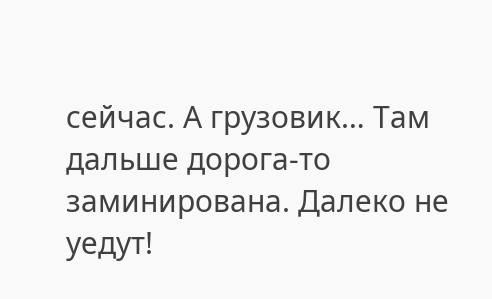сейчас. А грузовик… Там дальше дорога-то заминирована. Далеко не уедут!